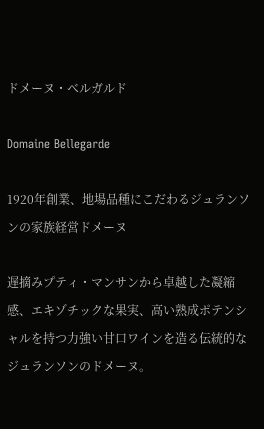ドメーヌ・ベルガルド

Domaine Bellegarde

1920年創業、地場品種にこだわるジュランソンの家族経営ドメーヌ

遅摘みプティ・マンサンから卓越した凝縮感、エキゾチックな果実、高い熟成ポテンシャルを持つ力強い甘口ワインを造る伝統的なジュランソンのドメーヌ。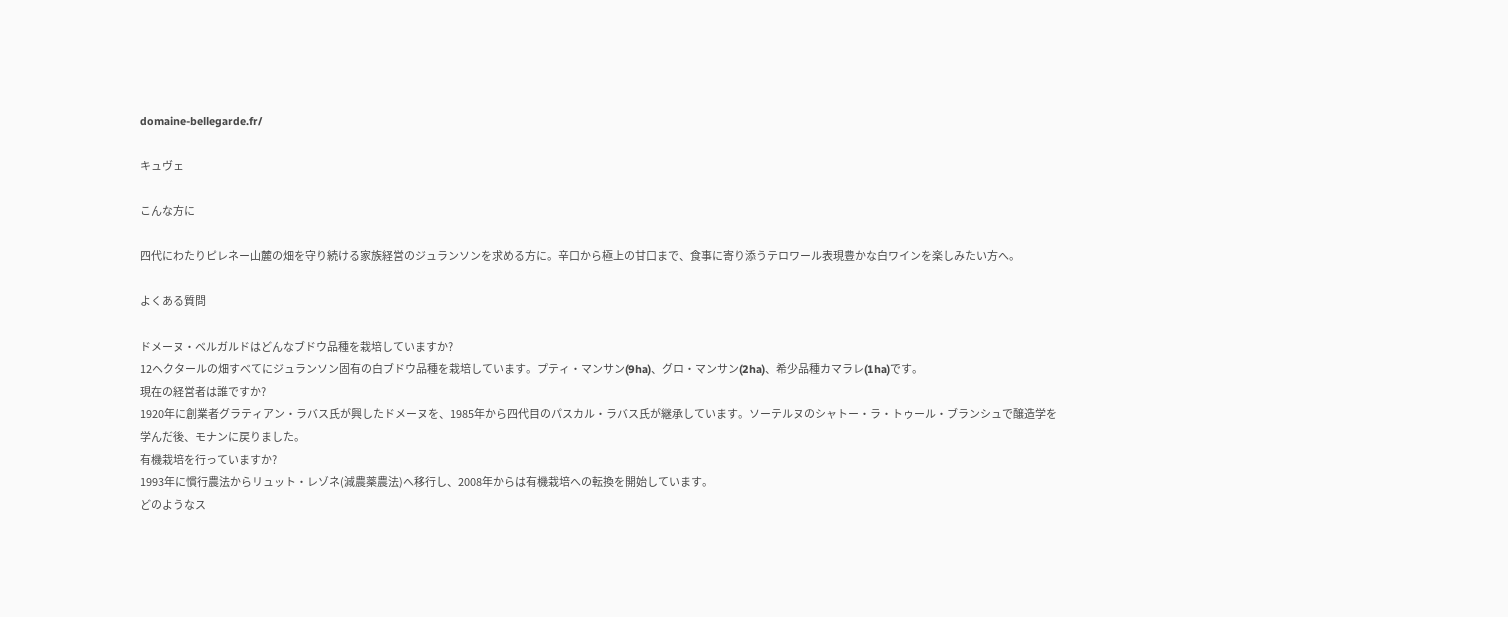domaine-bellegarde.fr/

キュヴェ

こんな方に

四代にわたりピレネー山麓の畑を守り続ける家族経営のジュランソンを求める方に。辛口から極上の甘口まで、食事に寄り添うテロワール表現豊かな白ワインを楽しみたい方へ。

よくある質問

ドメーヌ・ベルガルドはどんなブドウ品種を栽培していますか?
12ヘクタールの畑すべてにジュランソン固有の白ブドウ品種を栽培しています。プティ・マンサン(9ha)、グロ・マンサン(2ha)、希少品種カマラレ(1ha)です。
現在の経営者は誰ですか?
1920年に創業者グラティアン・ラバス氏が興したドメーヌを、1985年から四代目のパスカル・ラバス氏が継承しています。ソーテルヌのシャトー・ラ・トゥール・ブランシュで醸造学を学んだ後、モナンに戻りました。
有機栽培を行っていますか?
1993年に慣行農法からリュット・レゾネ(減農薬農法)へ移行し、2008年からは有機栽培への転換を開始しています。
どのようなス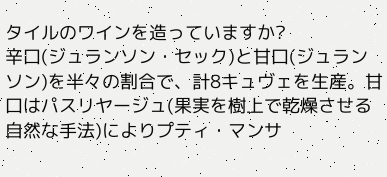タイルのワインを造っていますか?
辛口(ジュランソン・セック)と甘口(ジュランソン)を半々の割合で、計8キュヴェを生産。甘口はパスリヤージュ(果実を樹上で乾燥させる自然な手法)によりプティ・マンサ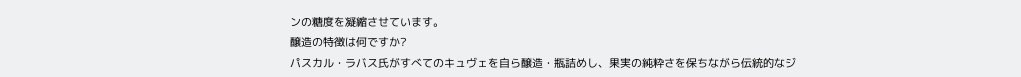ンの糖度を凝縮させています。
醸造の特徴は何ですか?
パスカル・ラバス氏がすべてのキュヴェを自ら醸造・瓶詰めし、果実の純粋さを保ちながら伝統的なジ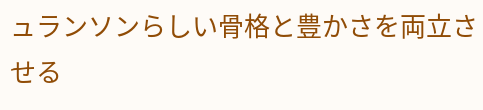ュランソンらしい骨格と豊かさを両立させる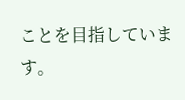ことを目指しています。